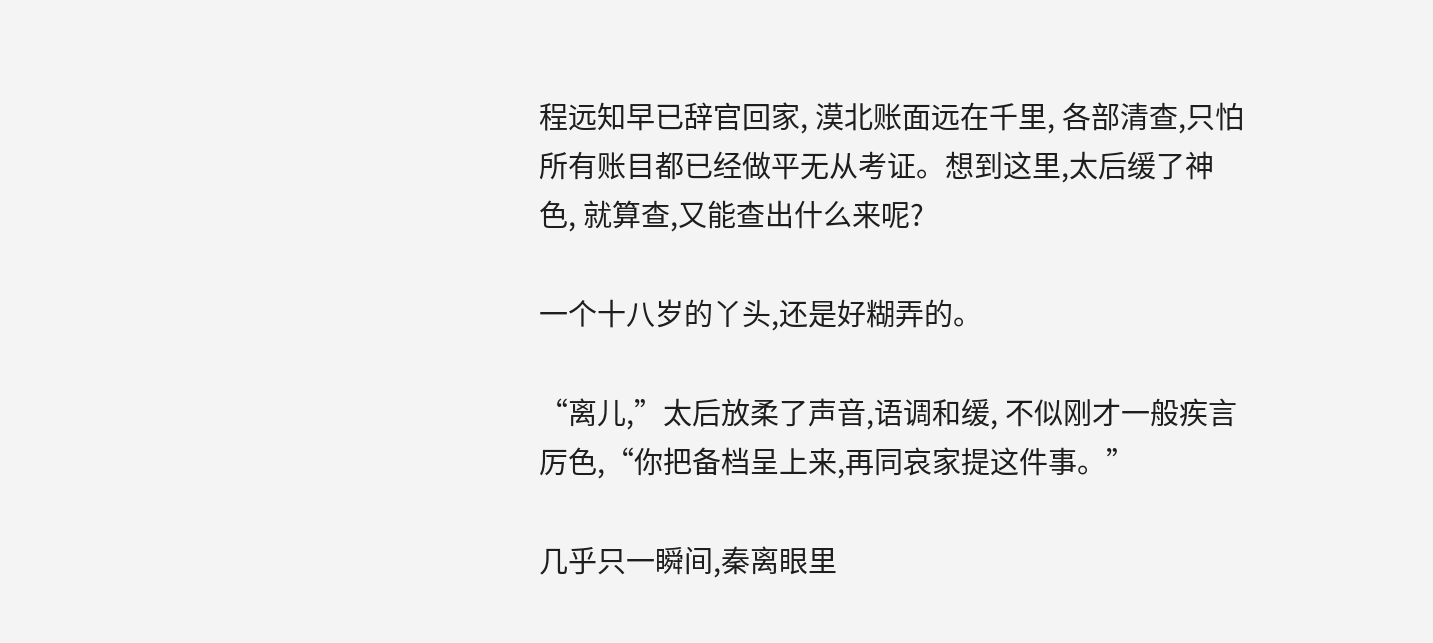程远知早已辞官回家, 漠北账面远在千里, 各部清查,只怕所有账目都已经做平无从考证。想到这里,太后缓了神色, 就算查,又能查出什么来呢?

一个十八岁的丫头,还是好糊弄的。

“离儿,”太后放柔了声音,语调和缓, 不似刚才一般疾言厉色,“你把备档呈上来,再同哀家提这件事。”

几乎只一瞬间,秦离眼里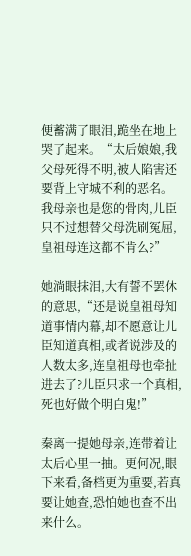便蓄满了眼泪,跪坐在地上哭了起来。“太后娘娘,我父母死得不明,被人陷害还要背上守城不利的恶名。我母亲也是您的骨肉,儿臣只不过想替父母洗刷冤屈,皇祖母连这都不肯么?”

她淌眼抹泪,大有誓不罢休的意思,“还是说皇祖母知道事情内幕,却不愿意让儿臣知道真相,或者说涉及的人数太多,连皇祖母也牵扯进去了?儿臣只求一个真相,死也好做个明白鬼!”

秦离一提她母亲,连带着让太后心里一抽。更何况,眼下来看,备档更为重要,若真要让她查,恐怕她也查不出来什么。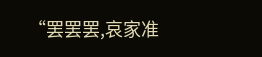“罢罢罢,哀家准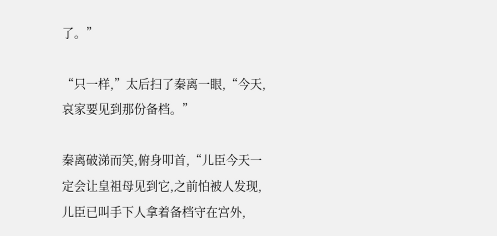了。”

“只一样,”太后扫了秦离一眼,“今天,哀家要见到那份备档。”

秦离破涕而笑,俯身叩首,“儿臣今天一定会让皇祖母见到它,之前怕被人发现,儿臣已叫手下人拿着备档守在宫外,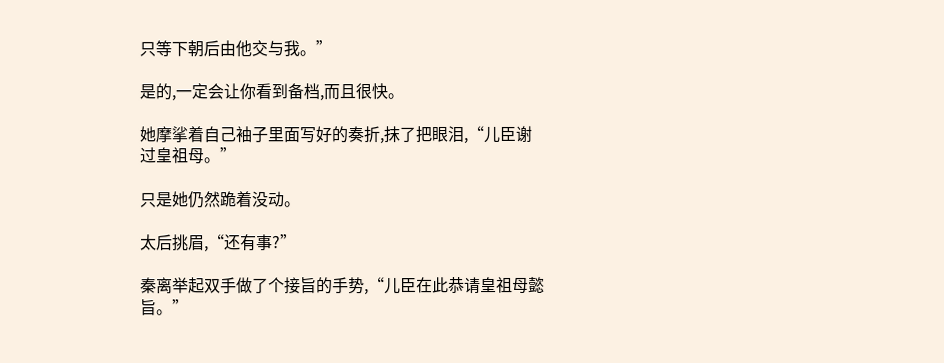只等下朝后由他交与我。”

是的,一定会让你看到备档,而且很快。

她摩挲着自己袖子里面写好的奏折,抹了把眼泪,“儿臣谢过皇祖母。”

只是她仍然跪着没动。

太后挑眉,“还有事?”

秦离举起双手做了个接旨的手势,“儿臣在此恭请皇祖母懿旨。”